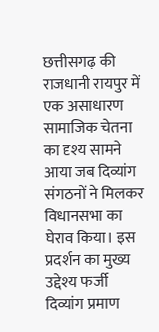छत्तीसगढ़ की राजधानी रायपुर में एक असाधारण सामाजिक चेतना का दृश्य सामने आया जब दिव्यांग संगठनों ने मिलकर विधानसभा का घेराव किया। इस प्रदर्शन का मुख्य उद्देश्य फर्जी दिव्यांग प्रमाण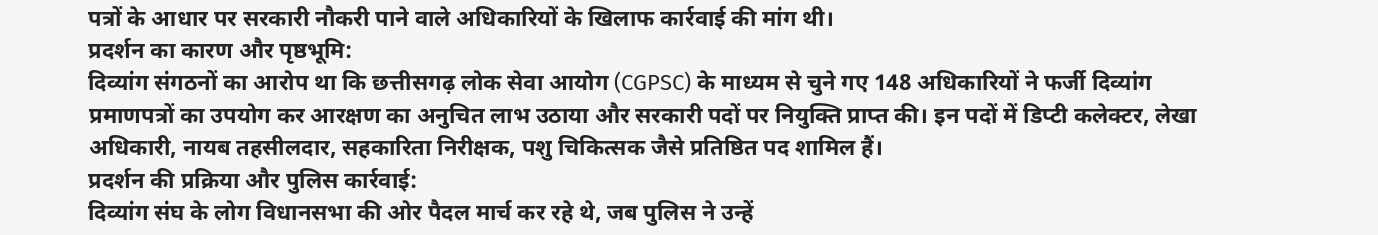पत्रों के आधार पर सरकारी नौकरी पाने वाले अधिकारियों के खिलाफ कार्रवाई की मांग थी।
प्रदर्शन का कारण और पृष्ठभूमि:
दिव्यांग संगठनों का आरोप था कि छत्तीसगढ़ लोक सेवा आयोग (CGPSC) के माध्यम से चुने गए 148 अधिकारियों ने फर्जी दिव्यांग प्रमाणपत्रों का उपयोग कर आरक्षण का अनुचित लाभ उठाया और सरकारी पदों पर नियुक्ति प्राप्त की। इन पदों में डिप्टी कलेक्टर, लेखा अधिकारी, नायब तहसीलदार, सहकारिता निरीक्षक, पशु चिकित्सक जैसे प्रतिष्ठित पद शामिल हैं।
प्रदर्शन की प्रक्रिया और पुलिस कार्रवाई:
दिव्यांग संघ के लोग विधानसभा की ओर पैदल मार्च कर रहे थे, जब पुलिस ने उन्हें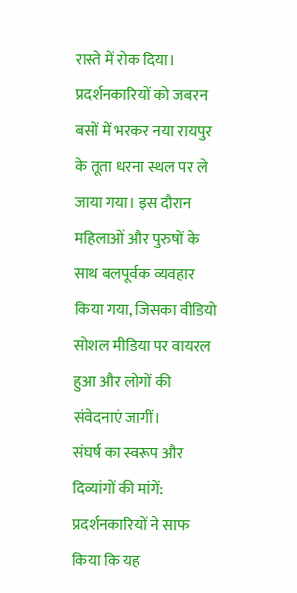रास्ते में रोक दिया। प्रदर्शनकारियों को जबरन बसों में भरकर नया रायपुर के तूता धरना स्थल पर ले जाया गया। इस दौरान महिलाओं और पुरुषों के साथ बलपूर्वक व्यवहार किया गया, जिसका वीडियो सोशल मीडिया पर वायरल हुआ और लोगों की संवेदनाएं जागीं।
संघर्ष का स्वरूप और दिव्यांगों की मांगें:
प्रदर्शनकारियों ने साफ किया कि यह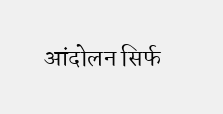आंदोलन सिर्फ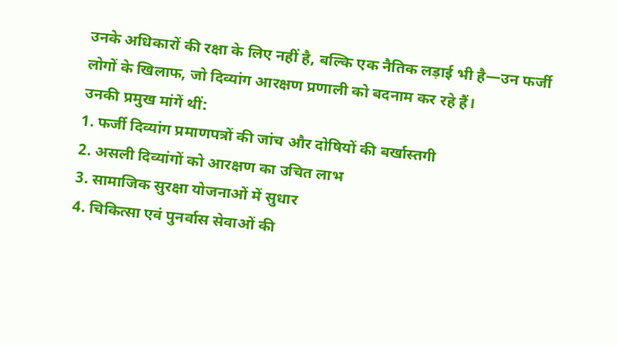उनके अधिकारों की रक्षा के लिए नहीं है, बल्कि एक नैतिक लड़ाई भी है—उन फर्जी लोगों के खिलाफ, जो दिव्यांग आरक्षण प्रणाली को बदनाम कर रहे हैं।
उनकी प्रमुख मांगें थीं:
1. फर्जी दिव्यांग प्रमाणपत्रों की जांच और दोषियों की बर्खास्तगी
2. असली दिव्यांगों को आरक्षण का उचित लाभ
3. सामाजिक सुरक्षा योजनाओं में सुधार
4. चिकित्सा एवं पुनर्वास सेवाओं की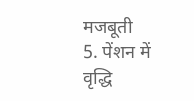मजबूती
5. पेंशन में वृद्धि